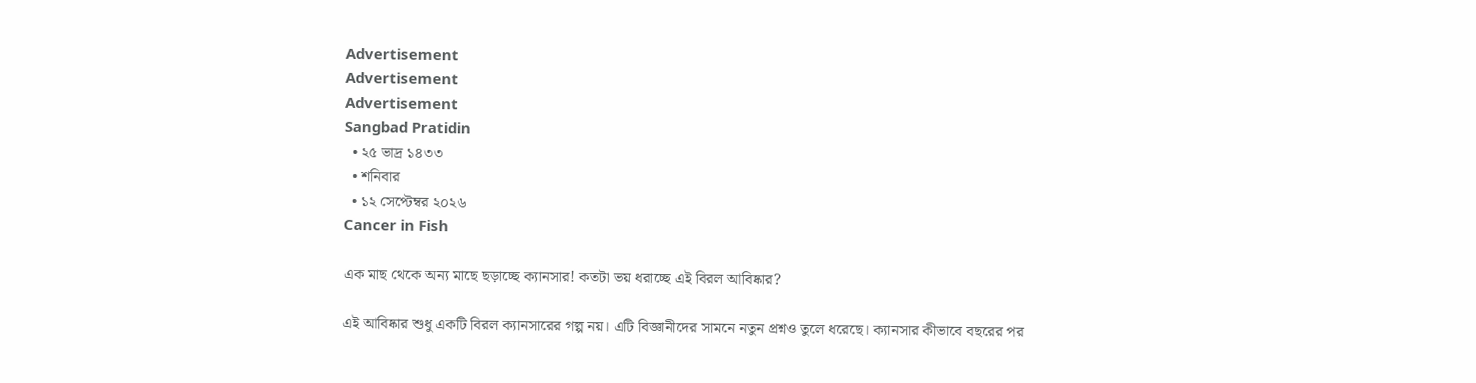Advertisement
Advertisement
Advertisement
Sangbad Pratidin
  • ২৫ ভাদ্র ১৪৩৩
  • শনিবার
  • ১২ সেপ্টেম্বর ২০২৬
Cancer in Fish

এক মাছ থেকে অন্য মাছে ছড়াচ্ছে ক্যানসার! কতটা ভয় ধরাচ্ছে এই বিরল আবিষ্কার?

এই আবিষ্কার শুধু একটি বিরল ক্যানসারের গল্প নয়। এটি বিজ্ঞানীদের সামনে নতুন প্রশ্নও তুলে ধরেছে। ক্যানসার কীভাবে বছরের পর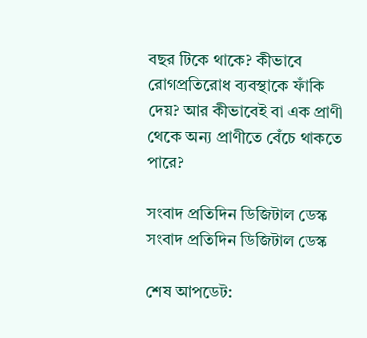বছর টিকে থাকে? কীভাবে রোগপ্রতিরোধ ব্যবস্থাকে ফাঁকি দেয়? আর কীভাবেই বা এক প্রাণী থেকে অন্য প্রাণীতে বেঁচে থাকতে পারে?

সংবাদ প্রতিদিন ডিজিটাল ডেস্ক
সংবাদ প্রতিদিন ডিজিটাল ডেস্ক

শেষ আপডেট: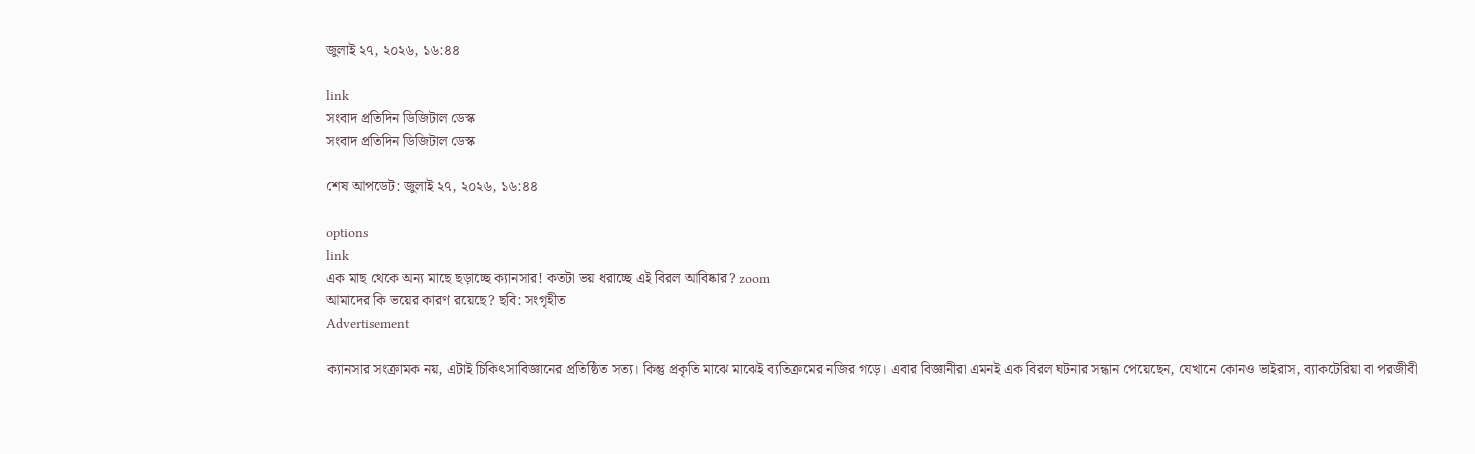জুলাই ২৭, ২০২৬, ১৬:৪৪

link
সংবাদ প্রতিদিন ডিজিটাল ডেস্ক
সংবাদ প্রতিদিন ডিজিটাল ডেস্ক

শেষ আপডেট: জুলাই ২৭, ২০২৬, ১৬:৪৪

options
link
এক মাছ থেকে অন্য মাছে ছড়াচ্ছে ক্যানসার! কতটা ভয় ধরাচ্ছে এই বিরল আবিষ্কার? zoom
আমাদের কি ভয়ের কারণ রয়েছে? ছবি: সংগৃহীত
Advertisement

ক্যানসার সংক্রামক নয়, এটাই চিকিৎসাবিজ্ঞানের প্রতিষ্ঠিত সত্য। কিন্তু প্রকৃতি মাঝে মাঝেই ব্যতিক্রমের নজির গড়ে। এবার বিজ্ঞানীরা এমনই এক বিরল ঘটনার সন্ধান পেয়েছেন, যেখানে কোনও ভাইরাস, ব্যাকটেরিয়া বা পরজীবী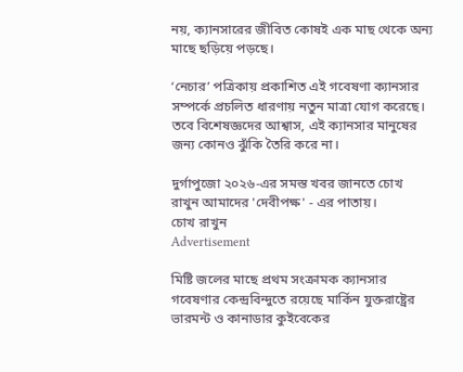নয়, ক্যানসারের জীবিত কোষই এক মাছ থেকে অন্য মাছে ছড়িয়ে পড়ছে।

‘নেচার’ পত্রিকায় প্রকাশিত এই গবেষণা ক্যানসার সম্পর্কে প্রচলিত ধারণায় নতুন মাত্রা যোগ করেছে। তবে বিশেষজ্ঞদের আশ্বাস, এই ক্যানসার মানুষের জন্য কোনও ঝুঁকি তৈরি করে না।

দুর্গাপুজো ২০২৬-এর সমস্ত খবর জানতে চোখ রাখুন আমাদের 'দেবীপক্ষ' - এর পাতায়।
চোখ রাখুন
Advertisement

মিষ্টি জলের মাছে প্রথম সংক্রামক ক্যানসার
গবেষণার কেন্দ্রবিন্দুতে রয়েছে মার্কিন যুক্তরাষ্ট্রের ভারমন্ট ও কানাডার কুইবেকের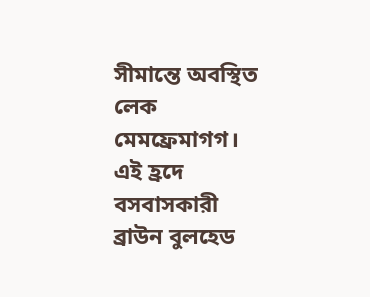সীমান্তে অবস্থিত লেক মেমফ্রেমাগগ। এই হ্রদে বসবাসকারী ব্রাউন বুলহেড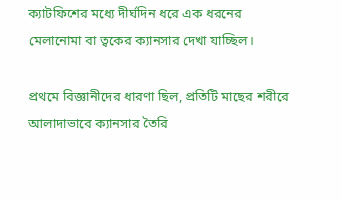ক্যাটফিশের মধ্যে দীর্ঘদিন ধরে এক ধরনের মেলানোমা বা ত্বকের ক্যানসার দেখা যাচ্ছিল।

প্রথমে বিজ্ঞানীদের ধারণা ছিল, প্রতিটি মাছের শরীরে আলাদাভাবে ক্যানসার তৈরি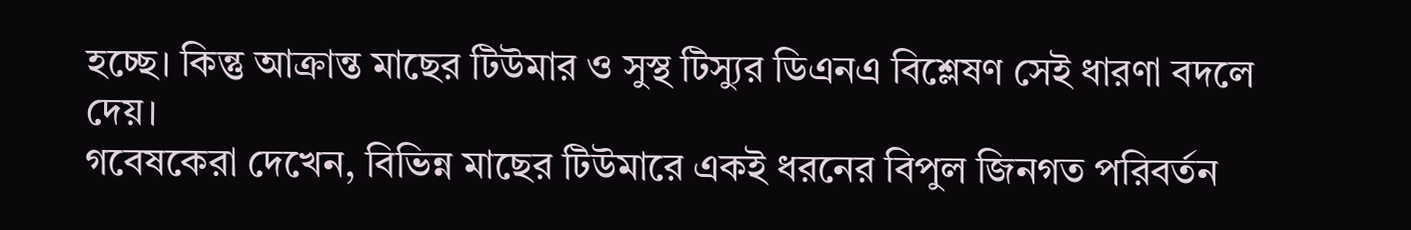হচ্ছে। কিন্তু আক্রান্ত মাছের টিউমার ও সুস্থ টিস্যুর ডিএনএ বিশ্লেষণ সেই ধারণা বদলে দেয়।
গবেষকেরা দেখেন, বিভিন্ন মাছের টিউমারে একই ধরনের বিপুল জিনগত পরিবর্তন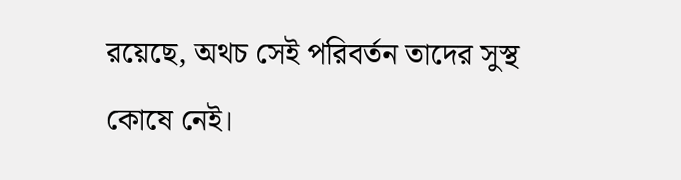রয়েছে, অথচ সেই পরিবর্তন তাদের সুস্থ কোষে নেই।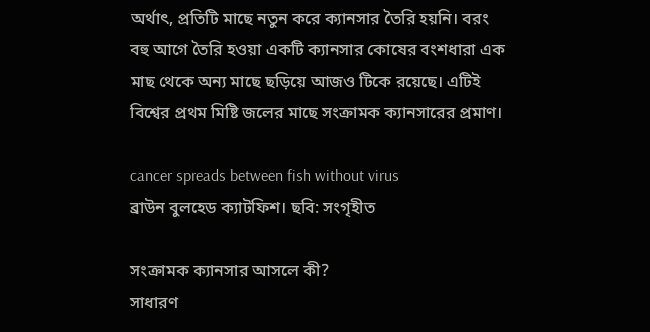অর্থাৎ, প্রতিটি মাছে নতুন করে ক্যানসার তৈরি হয়নি। বরং বহু আগে তৈরি হওয়া একটি ক্যানসার কোষের বংশধারা এক মাছ থেকে অন্য মাছে ছড়িয়ে আজও টিকে রয়েছে। এটিই বিশ্বের প্রথম মিষ্টি জলের মাছে সংক্রামক ক্যানসারের প্রমাণ।

cancer spreads between fish without virus
ব্রাউন বুলহেড ক্যাটফিশ। ছবি: সংগৃহীত

সংক্রামক ক্যানসার আসলে কী?
সাধারণ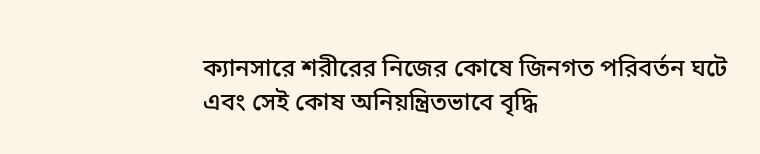ক্যানসারে শরীরের নিজের কোষে জিনগত পরিবর্তন ঘটে এবং সেই কোষ অনিয়ন্ত্রিতভাবে বৃদ্ধি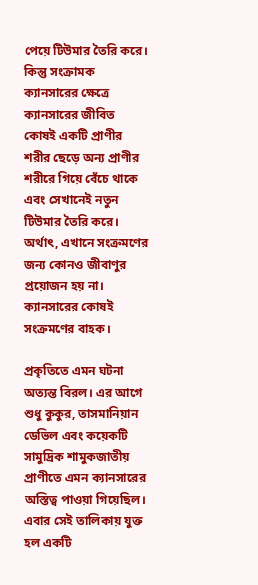পেয়ে টিউমার তৈরি করে। কিন্তু সংক্রামক ক্যানসারের ক্ষেত্রে ক্যানসারের জীবিত কোষই একটি প্রাণীর শরীর ছেড়ে অন্য প্রাণীর শরীরে গিয়ে বেঁচে থাকে এবং সেখানেই নতুন টিউমার তৈরি করে। অর্থাৎ, এখানে সংক্রমণের জন্য কোনও জীবাণুর প্রয়োজন হয় না। ক্যানসারের কোষই সংক্রমণের বাহক।

প্রকৃতিতে এমন ঘটনা অত্যন্ত বিরল। এর আগে শুধু কুকুর, তাসমানিয়ান ডেভিল এবং কয়েকটি সামুদ্রিক শামুকজাতীয় প্রাণীতে এমন ক্যানসারের অস্তিত্ব পাওয়া গিয়েছিল। এবার সেই তালিকায় যুক্ত হল একটি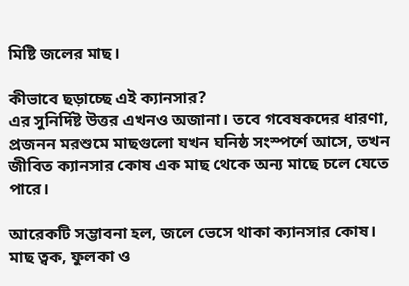মিষ্টি জলের মাছ।

কীভাবে ছড়াচ্ছে এই ক্যানসার?
এর সুনির্দিষ্ট উত্তর এখনও অজানা। তবে গবেষকদের ধারণা, প্রজনন মরশুমে মাছগুলো যখন ঘনিষ্ঠ সংস্পর্শে আসে, তখন জীবিত ক্যানসার কোষ এক মাছ থেকে অন্য মাছে চলে যেতে পারে।

আরেকটি সম্ভাবনা হল, জলে ভেসে থাকা ক্যানসার কোষ। মাছ ত্বক, ফুলকা ও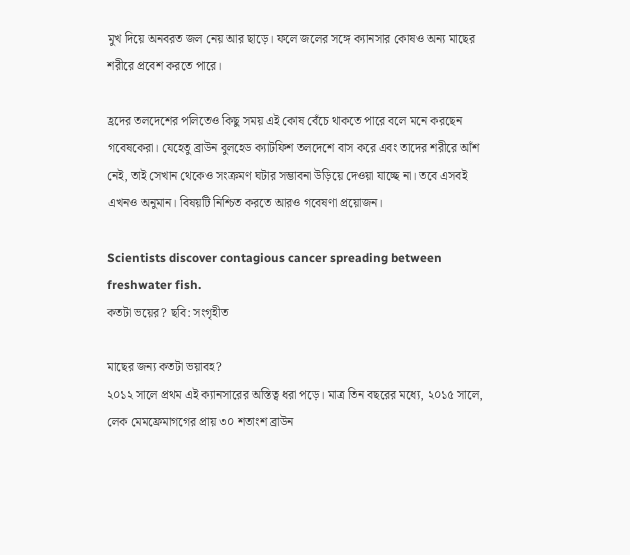মুখ দিয়ে অনবরত জল নেয় আর ছাড়ে। ফলে জলের সঙ্গে ক্যানসার কোষও অন্য মাছের শরীরে প্রবেশ করতে পারে।

হ্রদের তলদেশের পলিতেও কিছু সময় এই কোষ বেঁচে থাকতে পারে বলে মনে করছেন গবেষকেরা। যেহেতু ব্রাউন বুলহেড ক্যাটফিশ তলদেশে বাস করে এবং তাদের শরীরে আঁশ নেই, তাই সেখান থেকেও সংক্রমণ ঘটার সম্ভাবনা উড়িয়ে দেওয়া যাচ্ছে না। তবে এসবই এখনও অনুমান। বিষয়টি নিশ্চিত করতে আরও গবেষণা প্রয়োজন।

Scientists discover contagious cancer spreading between freshwater fish.
কতটা ভয়ের? ছবি: সংগৃহীত

মাছের জন্য কতটা ভয়াবহ?
২০১২ সালে প্রথম এই ক্যানসারের অস্তিত্ব ধরা পড়ে। মাত্র তিন বছরের মধ্যে, ২০১৫ সালে, লেক মেমফ্রেমাগগের প্রায় ৩০ শতাংশ ব্রাউন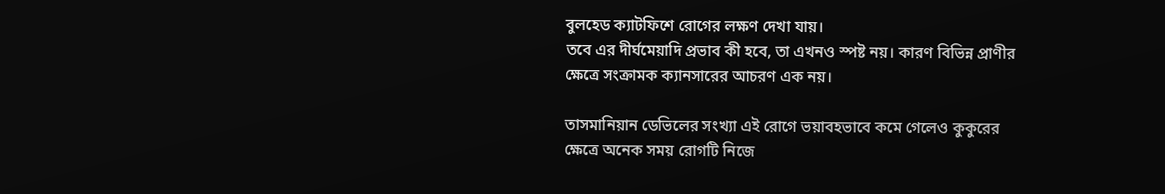বুলহেড ক্যাটফিশে রোগের লক্ষণ দেখা যায়।
তবে এর দীর্ঘমেয়াদি প্রভাব কী হবে, তা এখনও স্পষ্ট নয়। কারণ বিভিন্ন প্রাণীর ক্ষেত্রে সংক্রামক ক্যানসারের আচরণ এক নয়।

তাসমানিয়ান ডেভিলের সংখ্যা এই রোগে ভয়াবহভাবে কমে গেলেও কুকুরের ক্ষেত্রে অনেক সময় রোগটি নিজে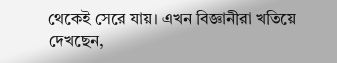থেকেই সেরে যায়। এখন বিজ্ঞানীরা খতিয়ে দেখছেন,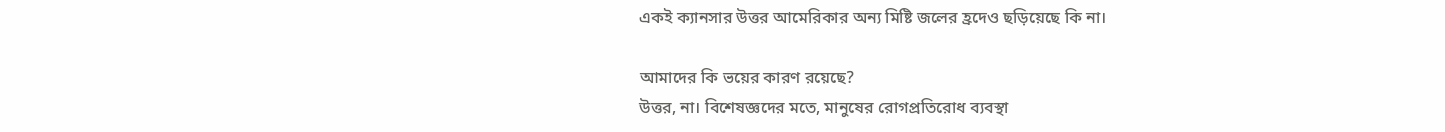একই ক্যানসার উত্তর আমেরিকার অন্য মিষ্টি জলের হ্রদেও ছড়িয়েছে কি না।

আমাদের কি ভয়ের কারণ রয়েছে?
উত্তর, না। বিশেষজ্ঞদের মতে, মানুষের রোগপ্রতিরোধ ব্যবস্থা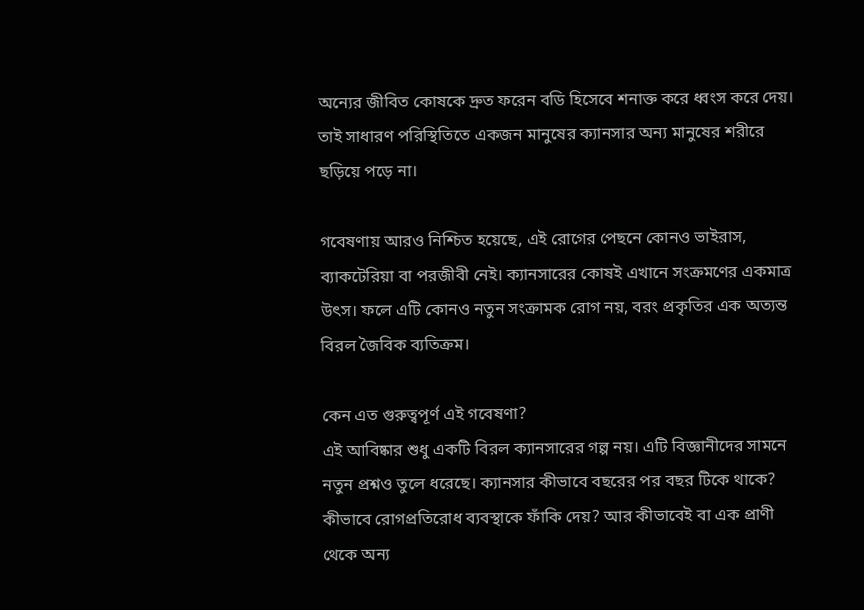অন্যের জীবিত কোষকে দ্রুত ফরেন বডি হিসেবে শনাক্ত করে ধ্বংস করে দেয়। তাই সাধারণ পরিস্থিতিতে একজন মানুষের ক্যানসার অন্য মানুষের শরীরে ছড়িয়ে পড়ে না।

গবেষণায় আরও নিশ্চিত হয়েছে, এই রোগের পেছনে কোনও ভাইরাস, ব্যাকটেরিয়া বা পরজীবী নেই। ক্যানসারের কোষই এখানে সংক্রমণের একমাত্র উৎস। ফলে এটি কোনও নতুন সংক্রামক রোগ নয়, বরং প্রকৃতির এক অত্যন্ত বিরল জৈবিক ব্যতিক্রম।

কেন এত গুরুত্বপূর্ণ এই গবেষণা?
এই আবিষ্কার শুধু একটি বিরল ক্যানসারের গল্প নয়। এটি বিজ্ঞানীদের সামনে নতুন প্রশ্নও তুলে ধরেছে। ক্যানসার কীভাবে বছরের পর বছর টিকে থাকে? কীভাবে রোগপ্রতিরোধ ব্যবস্থাকে ফাঁকি দেয়? আর কীভাবেই বা এক প্রাণী থেকে অন্য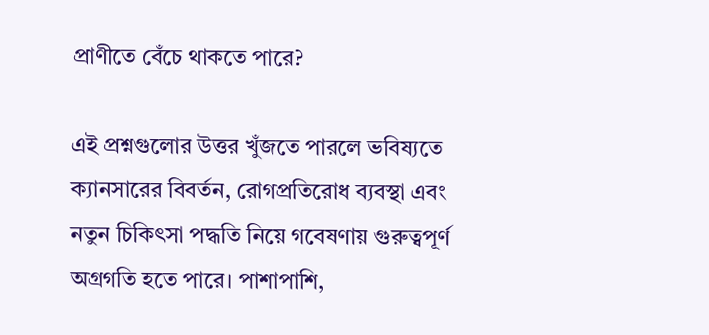প্রাণীতে বেঁচে থাকতে পারে?

এই প্রশ্নগুলোর উত্তর খুঁজতে পারলে ভবিষ্যতে ক্যানসারের বিবর্তন, রোগপ্রতিরোধ ব্যবস্থা এবং নতুন চিকিৎসা পদ্ধতি নিয়ে গবেষণায় গুরুত্বপূর্ণ অগ্রগতি হতে পারে। পাশাপাশি,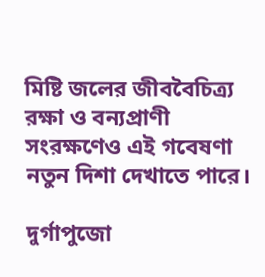মিষ্টি জলের জীববৈচিত্র্য রক্ষা ও বন্যপ্রাণী সংরক্ষণেও এই গবেষণা নতুন দিশা দেখাতে পারে।

দুর্গাপুজো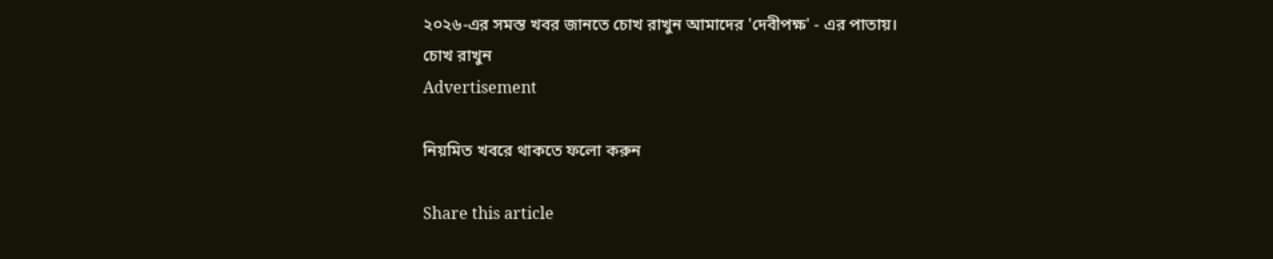২০২৬-এর সমস্ত খবর জানতে চোখ রাখুন আমাদের 'দেবীপক্ষ' - এর পাতায়।
চোখ রাখুন
Advertisement

নিয়মিত খবরে থাকতে ফলো করুন

Share this article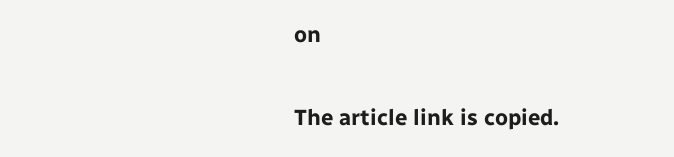on

The article link is copied.